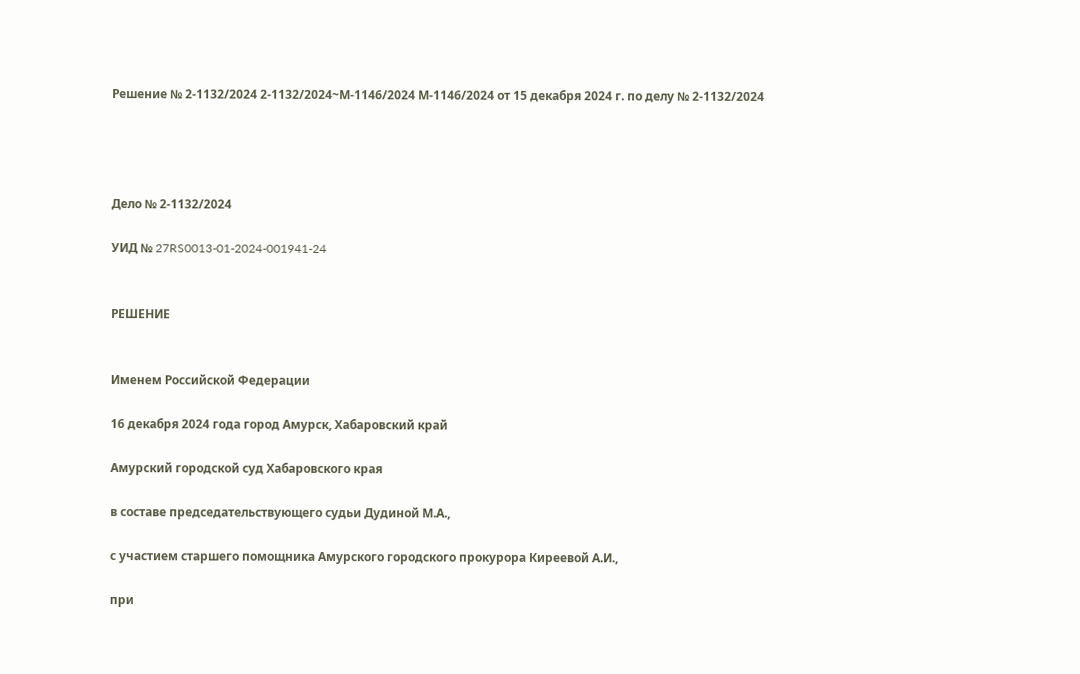Решение № 2-1132/2024 2-1132/2024~М-1146/2024 М-1146/2024 от 15 декабря 2024 г. по делу № 2-1132/2024




Дело № 2-1132/2024

УИД № 27RS0013-01-2024-001941-24


РЕШЕНИЕ


Именем Российской Федерации

16 декабря 2024 года город Амурск, Хабаровский край

Амурский городской суд Хабаровского края

в составе председательствующего судьи Дудиной М.А.,

с участием старшего помощника Амурского городского прокурора Киреевой А.И.,

при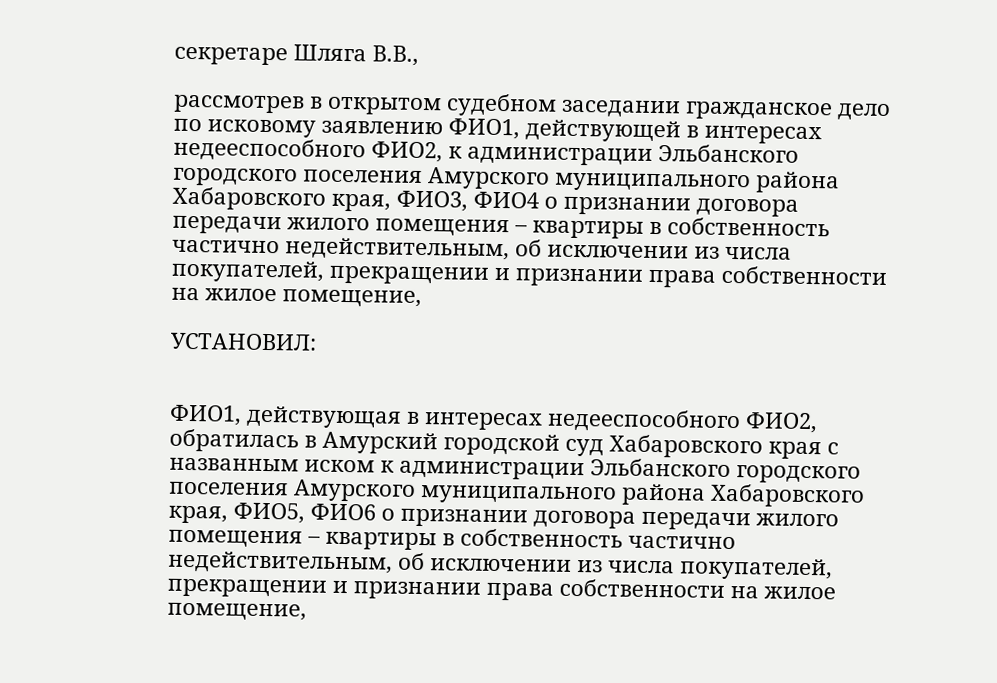секретаре Шляга В.В.,

рассмотрев в открытом судебном заседании гражданское дело по исковому заявлению ФИО1, действующей в интересах недееспособного ФИО2, к администрации Эльбанского городского поселения Амурского муниципального района Хабаровского края, ФИО3, ФИО4 о признании договора передачи жилого помещения – квартиры в собственность частично недействительным, об исключении из числа покупателей, прекращении и признании права собственности на жилое помещение,

УСТАНОВИЛ:


ФИО1, действующая в интересах недееспособного ФИО2, обратилась в Амурский городской суд Хабаровского края с названным иском к администрации Эльбанского городского поселения Амурского муниципального района Хабаровского края, ФИО5, ФИО6 о признании договора передачи жилого помещения – квартиры в собственность частично недействительным, об исключении из числа покупателей, прекращении и признании права собственности на жилое помещение,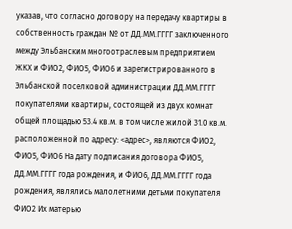указав, что согласно договору на передачу квартиры в собственность граждан № от ДД.ММ.ГГГГ заключенного между Эльбанским многоотраслевым предприятием ЖКХ и ФИО2, ФИО5, ФИО6 и зарегистрированного в Эльбанской поселковой администрации ДД.ММ.ГГГГ покупателями квартиры, состоящей из двух комнат общей площадью 53.4 кв.м. в том числе жилой 31.0 кв.м. расположенной по адресу: <адрес>, являются ФИО2, ФИО5, ФИО6 На дату подписания договора ФИО5, ДД.ММ.ГГГГ года рождения, и ФИО6, ДД.ММ.ГГГГ года рождения, являлись малолетними детьми покупателя ФИО2 Их матерью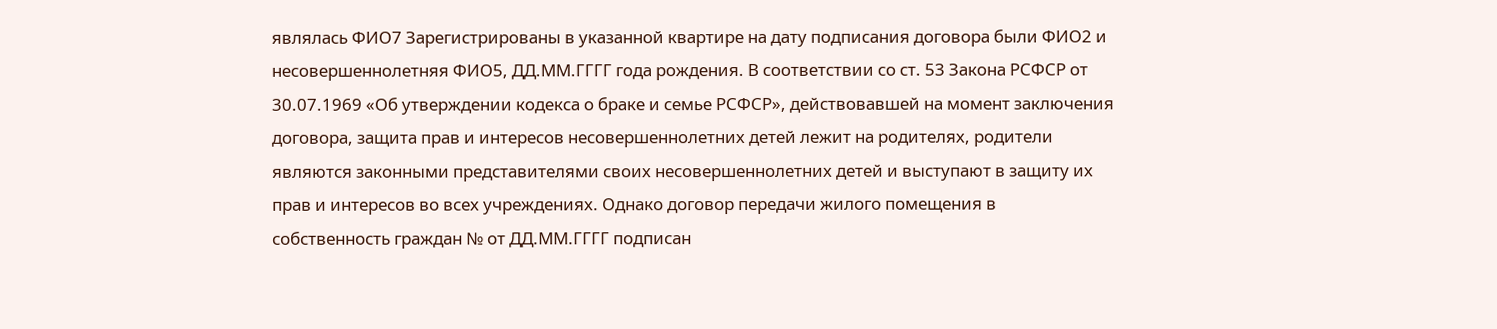являлась ФИО7 Зарегистрированы в указанной квартире на дату подписания договора были ФИО2 и несовершеннолетняя ФИО5, ДД.ММ.ГГГГ года рождения. В соответствии со ст. 53 Закона РСФСР от 30.07.1969 «Об утверждении кодекса о браке и семье РСФСР», действовавшей на момент заключения договора, защита прав и интересов несовершеннолетних детей лежит на родителях, родители являются законными представителями своих несовершеннолетних детей и выступают в защиту их прав и интересов во всех учреждениях. Однако договор передачи жилого помещения в собственность граждан № от ДД.ММ.ГГГГ подписан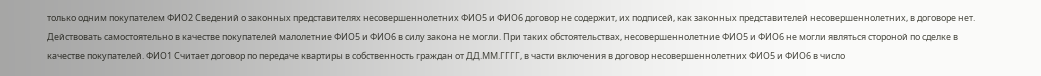только одним покупателем ФИО2 Сведений о законных представителях несовершеннолетних ФИО5 и ФИО6 договор не содержит, их подписей, как законных представителей несовершеннолетних, в договоре нет. Действовать самостоятельно в качестве покупателей малолетние ФИО5 и ФИО6 в силу закона не могли. При таких обстоятельствах, несовершеннолетние ФИО5 и ФИО6 не могли являться стороной по сделке в качестве покупателей. ФИО1 Считает договор по передаче квартиры в собственность граждан от ДД.ММ.ГГГГ, в части включения в договор несовершеннолетних ФИО5 и ФИО6 в число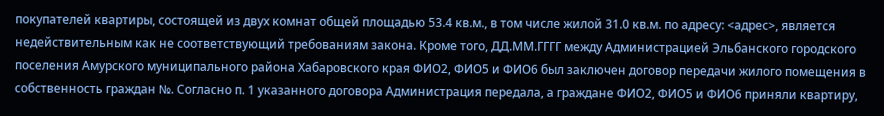покупателей квартиры, состоящей из двух комнат общей площадью 53.4 кв.м., в том числе жилой 31.0 кв.м. по адресу: <адрес>, является недействительным как не соответствующий требованиям закона. Кроме того, ДД.ММ.ГГГГ между Администрацией Эльбанского городского поселения Амурского муниципального района Хабаровского края ФИО2, ФИО5 и ФИО6 был заключен договор передачи жилого помещения в собственность граждан №. Согласно п. 1 указанного договора Администрация передала, а граждане ФИО2, ФИО5 и ФИО6 приняли квартиру,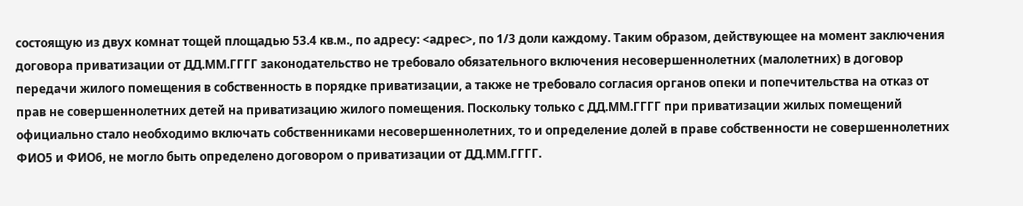состоящую из двух комнат тощей площадью 53.4 кв.м., по адресу: <адрес>, по 1/3 доли каждому. Таким образом, действующее на момент заключения договора приватизации от ДД.ММ.ГГГГ законодательство не требовало обязательного включения несовершеннолетних (малолетних) в договор передачи жилого помещения в собственность в порядке приватизации, а также не требовало согласия органов опеки и попечительства на отказ от прав не совершеннолетних детей на приватизацию жилого помещения. Поскольку только с ДД.ММ.ГГГГ при приватизации жилых помещений официально стало необходимо включать собственниками несовершеннолетних, то и определение долей в праве собственности не совершеннолетних ФИО5 и ФИО6, не могло быть определено договором о приватизации от ДД.ММ.ГГГГ.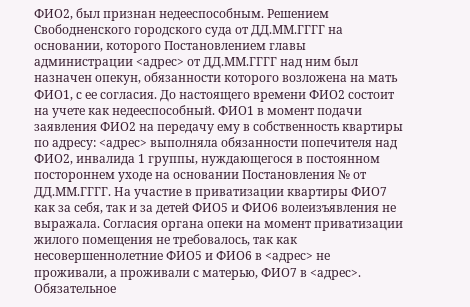ФИО2, был признан недееспособным. Решением Свободненского городского суда от ДД.ММ.ГГГГ на основании, которого Постановлением главы администрации <адрес> от ДД.ММ.ГГГГ над ним был назначен опекун, обязанности которого возложена на мать ФИО1, с ее согласия. До настоящего времени ФИО2 состоит на учете как недееспособный. ФИО1 в момент подачи заявления ФИО2 на передачу ему в собственность квартиры по адресу: <адрес> выполняла обязанности попечителя над ФИО2, инвалида 1 группы, нуждающегося в постоянном постороннем уходе на основании Постановления № от ДД.ММ.ГГГГ. На участие в приватизации квартиры ФИО7 как за себя, так и за детей ФИО5 и ФИО6 волеизъявления не выражала. Согласия органа опеки на момент приватизации жилого помещения не требовалось, так как несовершеннолетние ФИО5 и ФИО6 в <адрес> не проживали, а проживали с матерью, ФИО7 в <адрес>. Обязательное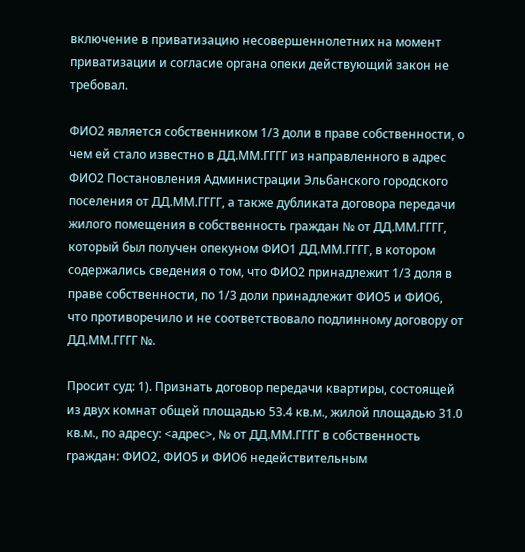включение в приватизацию несовершеннолетних на момент приватизации и согласие органа опеки действующий закон не требовал.

ФИО2 является собственником 1/3 доли в праве собственности, о чем ей стало известно в ДД.ММ.ГГГГ из направленного в адрес ФИО2 Постановления Администрации Эльбанского городского поселения от ДД.ММ.ГГГГ, а также дубликата договора передачи жилого помещения в собственность граждан № от ДД.ММ.ГГГГ, который был получен опекуном ФИО1 ДД.ММ.ГГГГ, в котором содержались сведения о том, что ФИО2 принадлежит 1/3 доля в праве собственности, по 1/3 доли принадлежит ФИО5 и ФИО6, что противоречило и не соответствовало подлинному договору от ДД.ММ.ГГГГ №.

Просит суд: 1). Признать договор передачи квартиры, состоящей из двух комнат общей площадью 53.4 кв.м., жилой площадью 31.0 кв.м., по адресу: <адрес>, № от ДД.ММ.ГГГГ в собственность граждан: ФИО2, ФИО5 и ФИО6 недействительным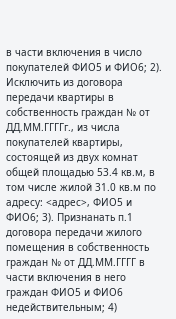в части включения в число покупателей ФИО5 и ФИО6; 2). Исключить из договора передачи квартиры в собственность граждан № от ДД.ММ.ГГГГг., из числа покупателей квартиры, состоящей из двух комнат общей площадью 53.4 кв.м, в том числе жилой 31.0 кв.м по адресу: <адрес>, ФИО5 и ФИО6; 3). Признанать п.1 договора передачи жилого помещения в собственность граждан № от ДД.ММ.ГГГГ в части включения в него граждан ФИО5 и ФИО6 недействительным; 4)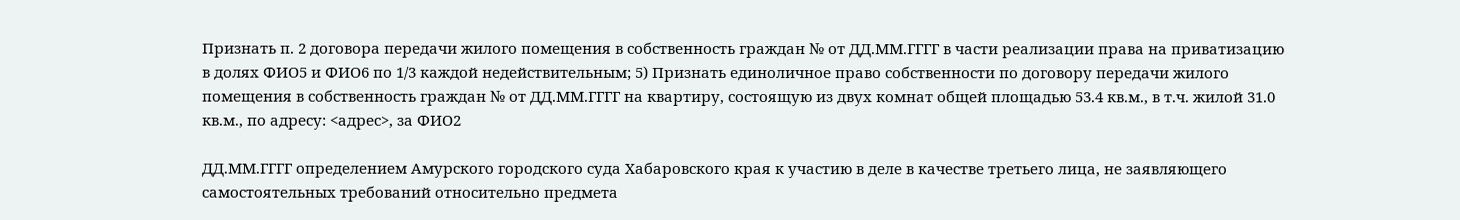Признать п. 2 договора передачи жилого помещения в собственность граждан № от ДД.ММ.ГГГГ в части реализации права на приватизацию в долях ФИО5 и ФИО6 по 1/3 каждой недействительным; 5) Признать единоличное право собственности по договору передачи жилого помещения в собственность граждан № от ДД.ММ.ГГГГ на квартиру, состоящую из двух комнат общей площадью 53.4 кв.м., в т.ч. жилой 31.0 кв.м., по адресу: <адрес>, за ФИО2

ДД.ММ.ГГГГ определением Амурского городского суда Хабаровского края к участию в деле в качестве третьего лица, не заявляющего самостоятельных требований относительно предмета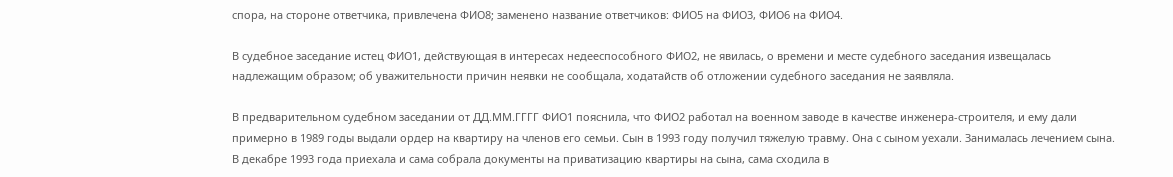спора, на стороне ответчика, привлечена ФИО8; заменено название ответчиков: ФИО5 на ФИО3, ФИО6 на ФИО4.

В судебное заседание истец ФИО1, действующая в интересах недееспособного ФИО2, не явилась, о времени и месте судебного заседания извещалась надлежащим образом; об уважительности причин неявки не сообщала, ходатайств об отложении судебного заседания не заявляла.

В предварительном судебном заседании от ДД.ММ.ГГГГ ФИО1 пояснила, что ФИО2 работал на военном заводе в качестве инженера-строителя, и ему дали примерно в 1989 годы выдали ордер на квартиру на членов его семьи. Сын в 1993 году получил тяжелую травму. Она с сыном уехали. Занималась лечением сына. В декабре 1993 года приехала и сама собрала документы на приватизацию квартиры на сына, сама сходила в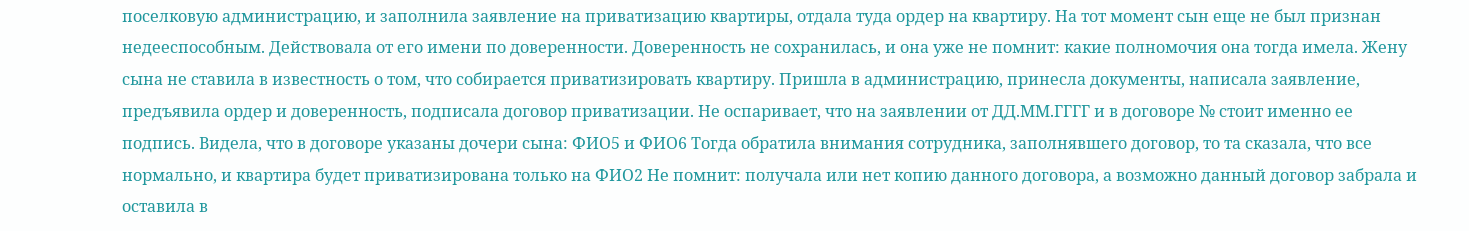поселковую администрацию, и заполнила заявление на приватизацию квартиры, отдала туда ордер на квартиру. На тот момент сын еще не был признан недееспособным. Действовала от его имени по доверенности. Доверенность не сохранилась, и она уже не помнит: какие полномочия она тогда имела. Жену сына не ставила в известность о том, что собирается приватизировать квартиру. Пришла в администрацию, принесла документы, написала заявление, предъявила ордер и доверенность, подписала договор приватизации. Не оспаривает, что на заявлении от ДД.ММ.ГГГГ и в договоре № стоит именно ее подпись. Видела, что в договоре указаны дочери сына: ФИО5 и ФИО6 Тогда обратила внимания сотрудника, заполнявшего договор, то та сказала, что все нормально, и квартира будет приватизирована только на ФИО2 Не помнит: получала или нет копию данного договора, а возможно данный договор забрала и оставила в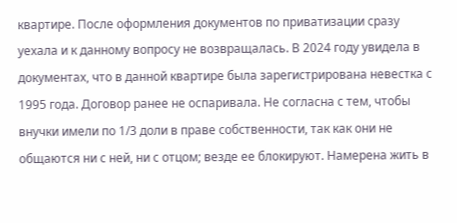квартире. После оформления документов по приватизации сразу уехала и к данному вопросу не возвращалась. В 2024 году увидела в документах, что в данной квартире была зарегистрирована невестка с 1995 года. Договор ранее не оспаривала. Не согласна с тем, чтобы внучки имели по 1/3 доли в праве собственности, так как они не общаются ни с ней, ни с отцом; везде ее блокируют. Намерена жить в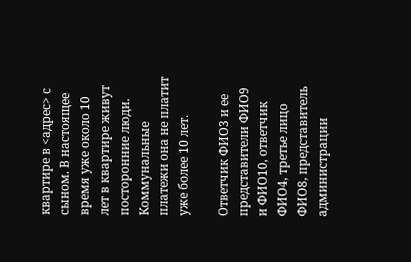квартире в <адрес> с сыном. В настоящее время уже около 10 лет в квартире живут посторонние люди. Коммунальные платежи она не платит уже более 10 лет.

Ответчик ФИО3 и ее представители ФИО9 и ФИО10, ответчик ФИО4, третье лицо ФИО8, представитель администрации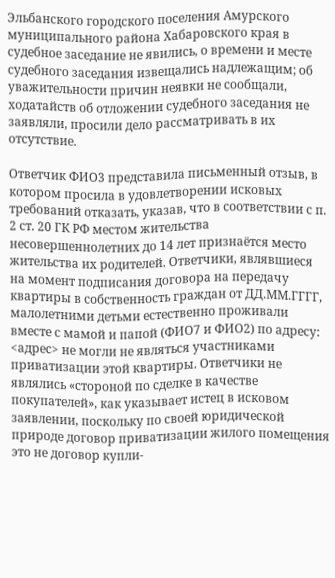Эльбанского городского поселения Амурского муниципального района Хабаровского края в судебное заседание не явились, о времени и месте судебного заседания извещались надлежащим; об уважительности причин неявки не сообщали, ходатайств об отложении судебного заседания не заявляли, просили дело рассматривать в их отсутствие.

Ответчик ФИО3 представила письменный отзыв, в котором просила в удовлетворении исковых требований отказать, указав, что в соответствии с п. 2 ст. 20 ГК РФ местом жительства несовершеннолетних до 14 лет признаётся место жительства их родителей. Ответчики, являвшиеся на момент подписания договора на передачу квартиры в собственность граждан от ДД.ММ.ГГГГ, малолетними детьми естественно проживали вместе с мамой и папой (ФИО7 и ФИО2) по адресу: <адрес> не могли не являться участниками приватизации этой квартиры. Ответчики не являлись «стороной по сделке в качестве покупателей», как указывает истец в исковом заявлении, поскольку по своей юридической природе договор приватизации жилого помещения это не договор купли-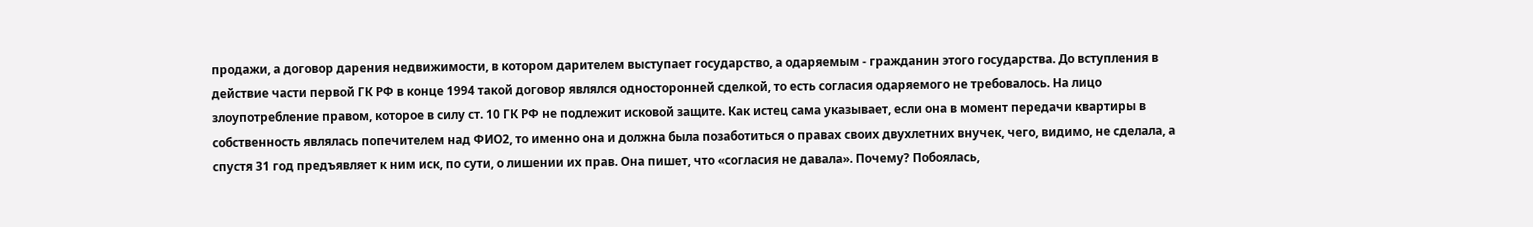продажи, а договор дарения недвижимости, в котором дарителем выступает государство, а одаряемым - гражданин этого государства. До вступления в действие части первой ГК РФ в конце 1994 такой договор являлся односторонней сделкой, то есть согласия одаряемого не требовалось. На лицо злоупотребление правом, которое в силу ст. 10 ГК РФ не подлежит исковой защите. Как истец сама указывает, если она в момент передачи квартиры в собственность являлась попечителем над ФИО2, то именно она и должна была позаботиться о правах своих двухлетних внучек, чего, видимо, не сделала, а спустя 31 год предъявляет к ним иск, по сути, о лишении их прав. Она пишет, что «согласия не давала». Почему? Побоялась,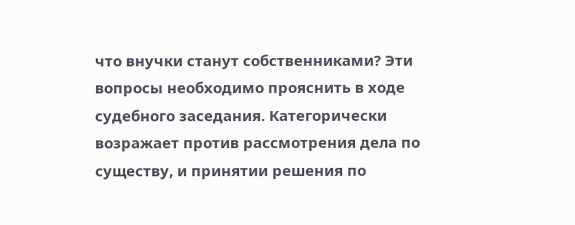что внучки станут собственниками? Эти вопросы необходимо прояснить в ходе судебного заседания. Категорически возражает против рассмотрения дела по существу, и принятии решения по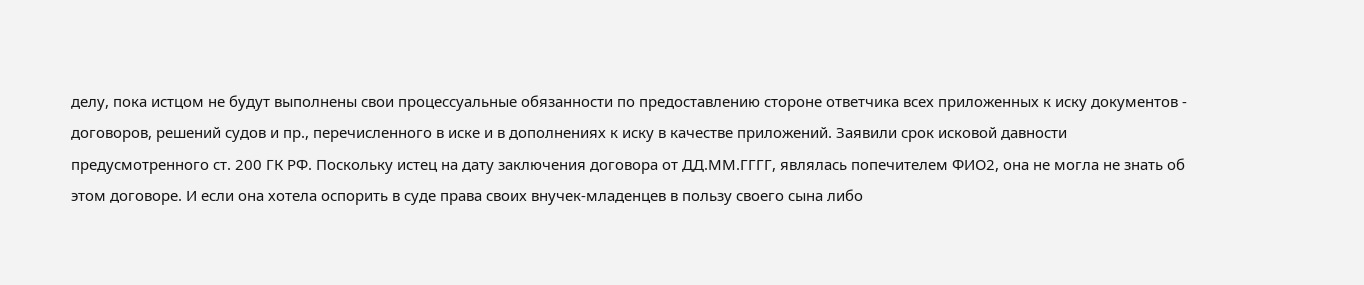делу, пока истцом не будут выполнены свои процессуальные обязанности по предоставлению стороне ответчика всех приложенных к иску документов - договоров, решений судов и пр., перечисленного в иске и в дополнениях к иску в качестве приложений. Заявили срок исковой давности предусмотренного ст. 200 ГК РФ. Поскольку истец на дату заключения договора от ДД.ММ.ГГГГ, являлась попечителем ФИО2, она не могла не знать об этом договоре. И если она хотела оспорить в суде права своих внучек-младенцев в пользу своего сына либо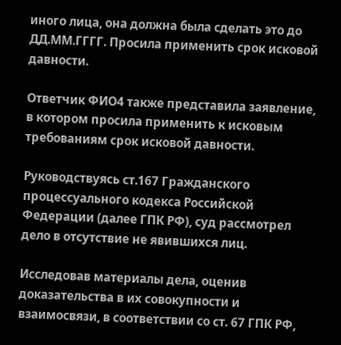иного лица, она должна была сделать это до ДД.ММ.ГГГГ. Просила применить срок исковой давности.

Ответчик ФИО4 также представила заявление, в котором просила применить к исковым требованиям срок исковой давности.

Руководствуясь ст.167 Гражданского процессуального кодекса Российской Федерации (далее ГПК РФ), суд рассмотрел дело в отсутствие не явившихся лиц.

Исследовав материалы дела, оценив доказательства в их совокупности и взаимосвязи, в соответствии со ст. 67 ГПК РФ,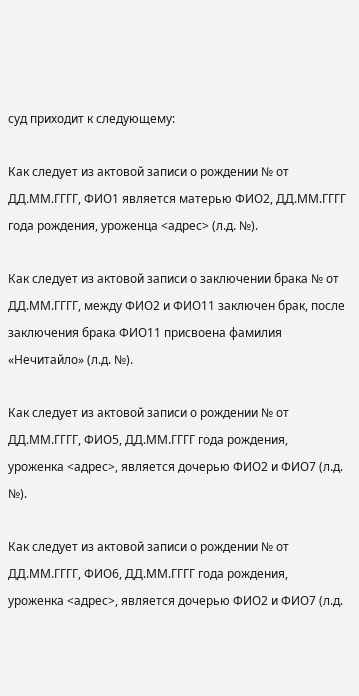суд приходит к следующему:

Как следует из актовой записи о рождении № от ДД.ММ.ГГГГ, ФИО1 является матерью ФИО2, ДД.ММ.ГГГГ года рождения, уроженца <адрес> (л.д. №).

Как следует из актовой записи о заключении брака № от ДД.ММ.ГГГГ, между ФИО2 и ФИО11 заключен брак, после заключения брака ФИО11 присвоена фамилия «Нечитайло» (л.д. №).

Как следует из актовой записи о рождении № от ДД.ММ.ГГГГ, ФИО5, ДД.ММ.ГГГГ года рождения, уроженка <адрес>, является дочерью ФИО2 и ФИО7 (л.д. №).

Как следует из актовой записи о рождении № от ДД.ММ.ГГГГ, ФИО6, ДД.ММ.ГГГГ года рождения, уроженка <адрес>, является дочерью ФИО2 и ФИО7 (л.д.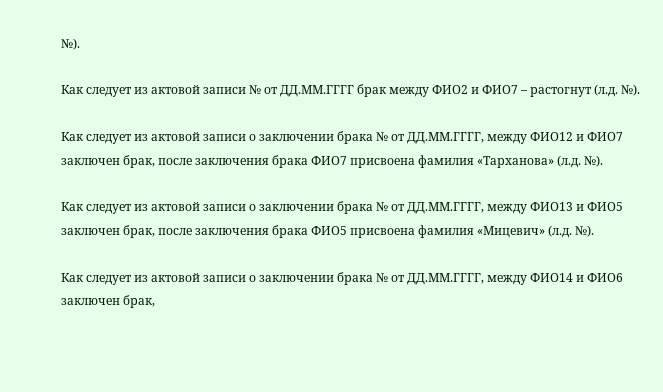№).

Как следует из актовой записи № от ДД.ММ.ГГГГ брак между ФИО2 и ФИО7 – растогнут (л.д. №).

Как следует из актовой записи о заключении брака № от ДД.ММ.ГГГГ, между ФИО12 и ФИО7 заключен брак, после заключения брака ФИО7 присвоена фамилия «Тарханова» (л.д. №).

Как следует из актовой записи о заключении брака № от ДД.ММ.ГГГГ, между ФИО13 и ФИО5 заключен брак, после заключения брака ФИО5 присвоена фамилия «Мицевич» (л.д. №).

Как следует из актовой записи о заключении брака № от ДД.ММ.ГГГГ, между ФИО14 и ФИО6 заключен брак,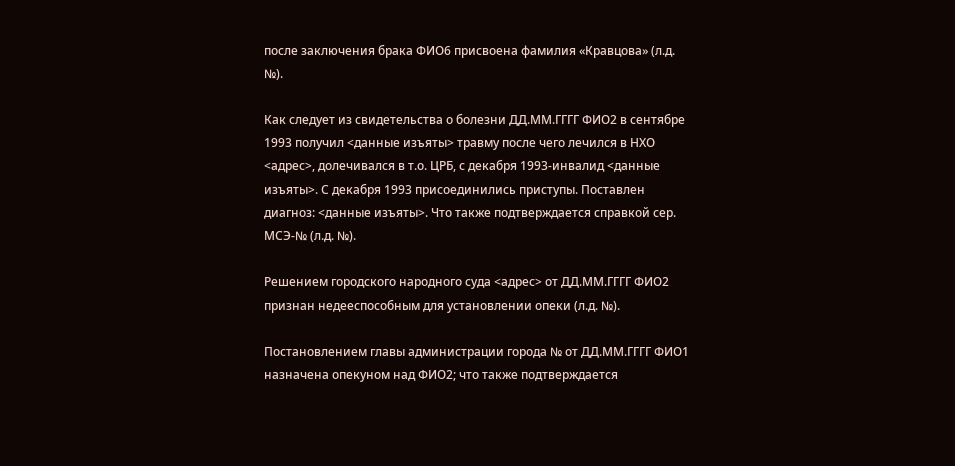после заключения брака ФИО6 присвоена фамилия «Кравцова» (л.д. №).

Как следует из свидетельства о болезни ДД.ММ.ГГГГ ФИО2 в сентябре 1993 получил <данные изъяты> травму после чего лечился в НХО <адрес>, долечивался в т.о. ЦРБ, с декабря 1993-инвалид <данные изъяты>. С декабря 1993 присоединились приступы. Поставлен диагноз: <данные изъяты>. Что также подтверждается справкой сер. МСЭ-№ (л.д. №).

Решением городского народного суда <адрес> от ДД.ММ.ГГГГ ФИО2 признан недееспособным для установлении опеки (л.д. №).

Постановлением главы администрации города № от ДД.ММ.ГГГГ ФИО1 назначена опекуном над ФИО2; что также подтверждается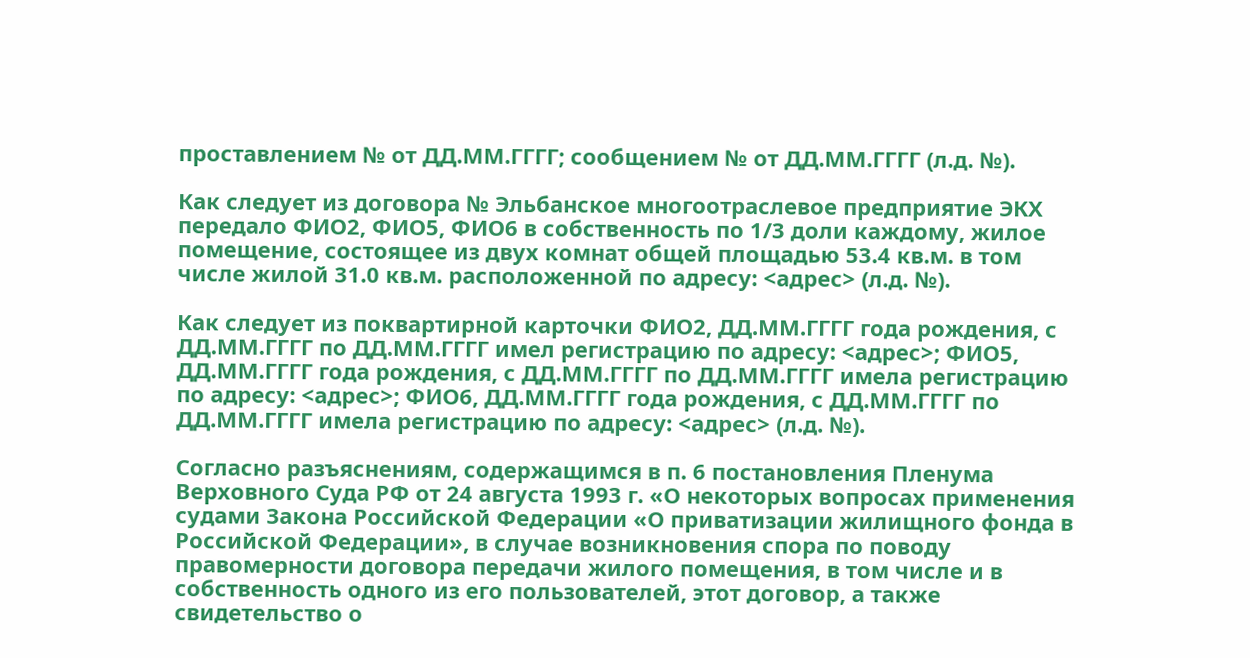проставлением № от ДД.ММ.ГГГГ; сообщением № от ДД.ММ.ГГГГ (л.д. №).

Как следует из договора № Эльбанское многоотраслевое предприятие ЭКХ передало ФИО2, ФИО5, ФИО6 в собственность по 1/3 доли каждому, жилое помещение, состоящее из двух комнат общей площадью 53.4 кв.м. в том числе жилой 31.0 кв.м. расположенной по адресу: <адрес> (л.д. №).

Как следует из поквартирной карточки ФИО2, ДД.ММ.ГГГГ года рождения, с ДД.ММ.ГГГГ по ДД.ММ.ГГГГ имел регистрацию по адресу: <адрес>; ФИО5, ДД.ММ.ГГГГ года рождения, с ДД.ММ.ГГГГ по ДД.ММ.ГГГГ имела регистрацию по адресу: <адрес>; ФИО6, ДД.ММ.ГГГГ года рождения, с ДД.ММ.ГГГГ по ДД.ММ.ГГГГ имела регистрацию по адресу: <адрес> (л.д. №).

Согласно разъяснениям, содержащимся в п. 6 постановления Пленума Верховного Суда РФ от 24 августа 1993 г. «О некоторых вопросах применения судами Закона Российской Федерации «О приватизации жилищного фонда в Российской Федерации», в случае возникновения спора по поводу правомерности договора передачи жилого помещения, в том числе и в собственность одного из его пользователей, этот договор, а также свидетельство о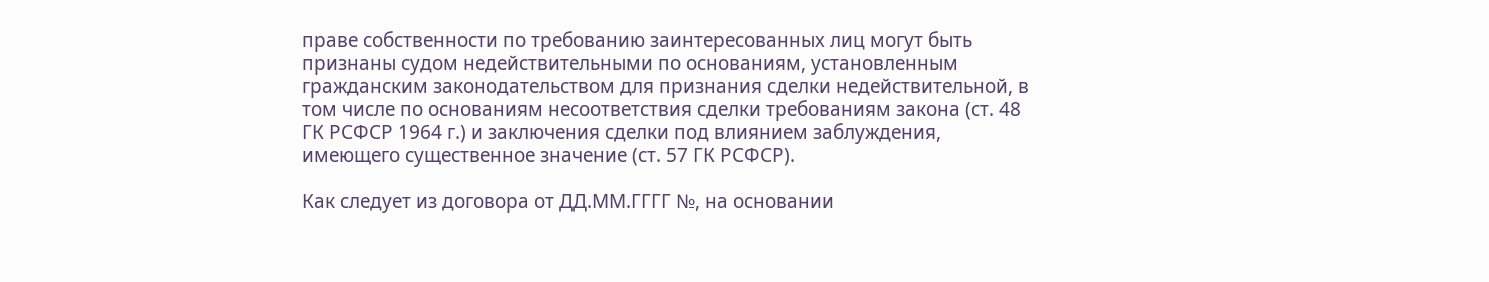праве собственности по требованию заинтересованных лиц могут быть признаны судом недействительными по основаниям, установленным гражданским законодательством для признания сделки недействительной, в том числе по основаниям несоответствия сделки требованиям закона (ст. 48 ГК РСФСР 1964 г.) и заключения сделки под влиянием заблуждения, имеющего существенное значение (ст. 57 ГК РСФСР).

Как следует из договора от ДД.ММ.ГГГГ №, на основании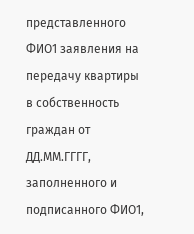представленного ФИО1 заявления на передачу квартиры в собственность граждан от ДД.ММ.ГГГГ, заполненного и подписанного ФИО1,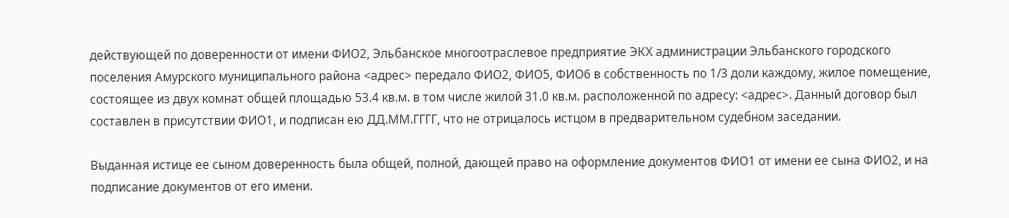действующей по доверенности от имени ФИО2, Эльбанское многоотраслевое предприятие ЭКХ администрации Эльбанского городского поселения Амурского муниципального района <адрес> передало ФИО2, ФИО5, ФИО6 в собственность по 1/3 доли каждому, жилое помещение, состоящее из двух комнат общей площадью 53.4 кв.м. в том числе жилой 31.0 кв.м. расположенной по адресу: <адрес>. Данный договор был составлен в присутствии ФИО1, и подписан ею ДД.ММ.ГГГГ, что не отрицалось истцом в предварительном судебном заседании.

Выданная истице ее сыном доверенность была общей, полной, дающей право на оформление документов ФИО1 от имени ее сына ФИО2, и на подписание документов от его имени.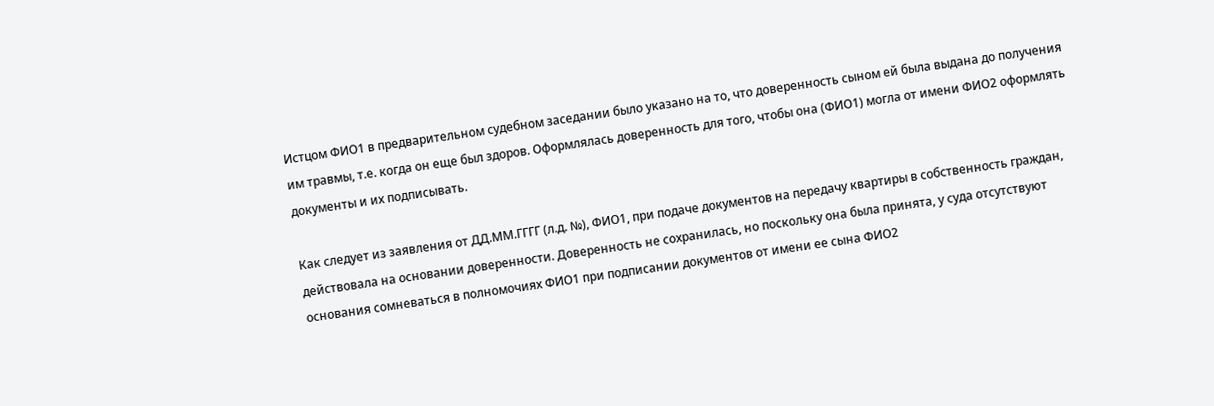Истцом ФИО1 в предварительном судебном заседании было указано на то, что доверенность сыном ей была выдана до получения им травмы, т.е. когда он еще был здоров. Оформлялась доверенность для того, чтобы она (ФИО1) могла от имени ФИО2 оформлять документы и их подписывать.

Как следует из заявления от ДД.ММ.ГГГГ (л.д. №), ФИО1, при подаче документов на передачу квартиры в собственность граждан, действовала на основании доверенности. Доверенность не сохранилась, но поскольку она была принята, у суда отсутствуют основания сомневаться в полномочиях ФИО1 при подписании документов от имени ее сына ФИО2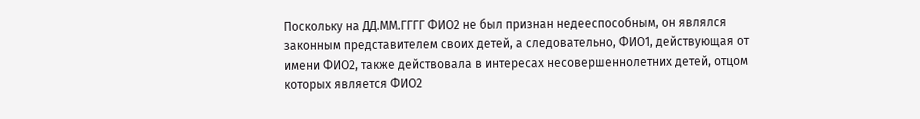Поскольку на ДД.ММ.ГГГГ ФИО2 не был признан недееспособным, он являлся законным представителем своих детей, а следовательно, ФИО1, действующая от имени ФИО2, также действовала в интересах несовершеннолетних детей, отцом которых является ФИО2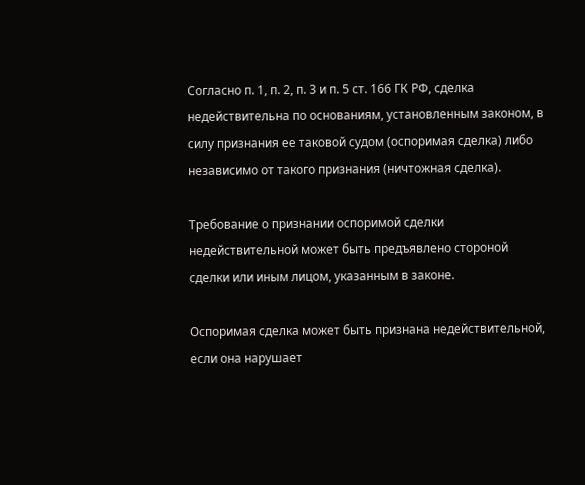Согласно п. 1, п. 2, п. 3 и п. 5 ст. 166 ГК РФ, сделка недействительна по основаниям, установленным законом, в силу признания ее таковой судом (оспоримая сделка) либо независимо от такого признания (ничтожная сделка).

Требование о признании оспоримой сделки недействительной может быть предъявлено стороной сделки или иным лицом, указанным в законе.

Оспоримая сделка может быть признана недействительной, если она нарушает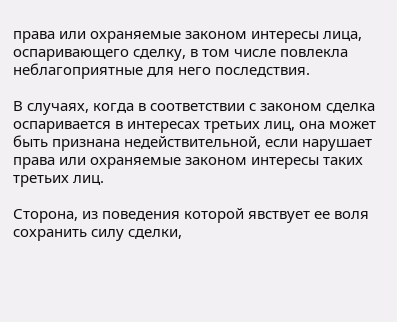права или охраняемые законом интересы лица, оспаривающего сделку, в том числе повлекла неблагоприятные для него последствия.

В случаях, когда в соответствии с законом сделка оспаривается в интересах третьих лиц, она может быть признана недействительной, если нарушает права или охраняемые законом интересы таких третьих лиц.

Сторона, из поведения которой явствует ее воля сохранить силу сделки,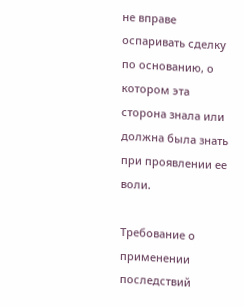не вправе оспаривать сделку по основанию, о котором эта сторона знала или должна была знать при проявлении ее воли.

Требование о применении последствий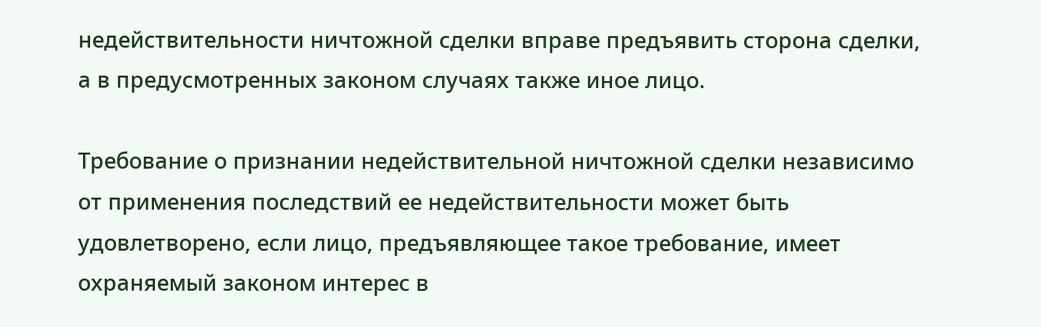недействительности ничтожной сделки вправе предъявить сторона сделки, а в предусмотренных законом случаях также иное лицо.

Требование о признании недействительной ничтожной сделки независимо от применения последствий ее недействительности может быть удовлетворено, если лицо, предъявляющее такое требование, имеет охраняемый законом интерес в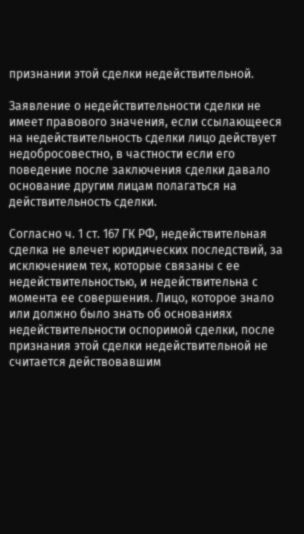признании этой сделки недействительной.

Заявление о недействительности сделки не имеет правового значения, если ссылающееся на недействительность сделки лицо действует недобросовестно, в частности если его поведение после заключения сделки давало основание другим лицам полагаться на действительность сделки.

Согласно ч. 1 ст. 167 ГК РФ, недействительная сделка не влечет юридических последствий, за исключением тех, которые связаны с ее недействительностью, и недействительна с момента ее совершения. Лицо, которое знало или должно было знать об основаниях недействительности оспоримой сделки, после признания этой сделки недействительной не считается действовавшим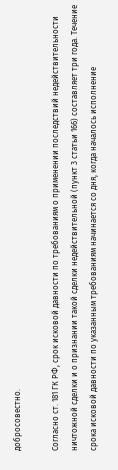добросовестно.

Согласно ст. 181 ГК РФ, срок исковой давности по требованиям о применении последствий недействительности ничтожной сделки и о признании такой сделки недействительной (пункт 3 статьи 166) составляет три года. Течение срока исковой давности по указанным требованиям начинается со дня, когда началось исполнение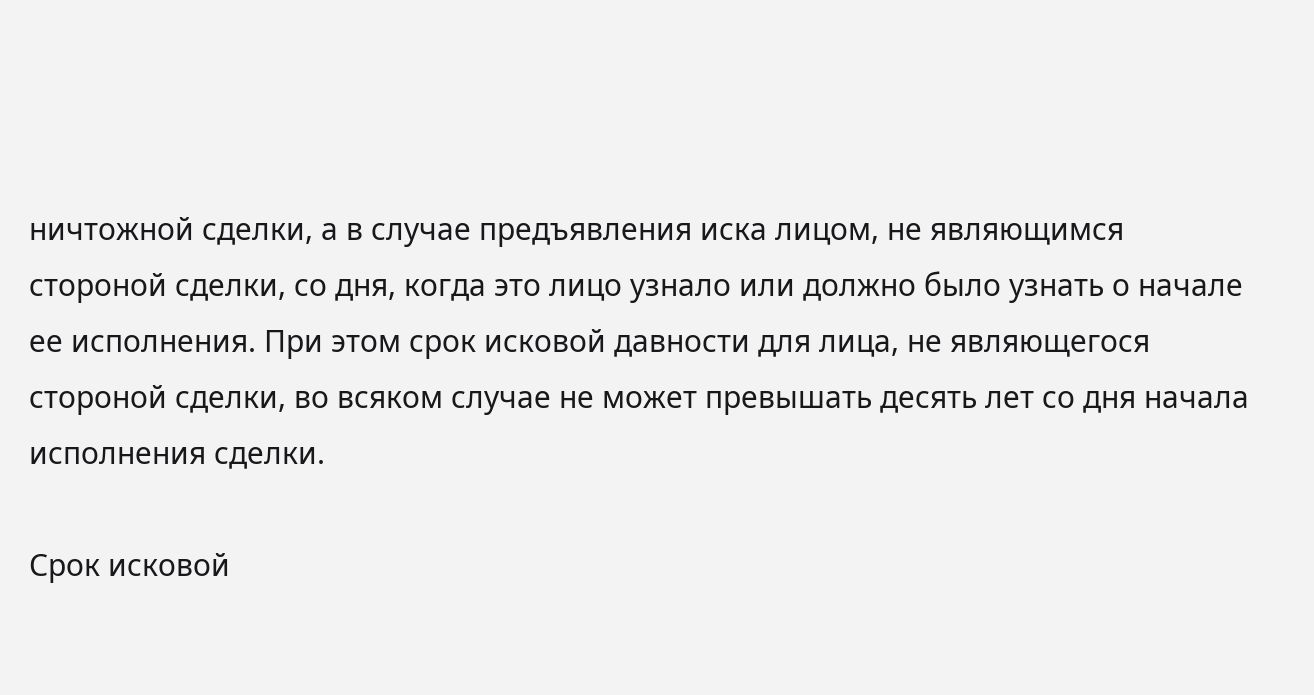ничтожной сделки, а в случае предъявления иска лицом, не являющимся стороной сделки, со дня, когда это лицо узнало или должно было узнать о начале ее исполнения. При этом срок исковой давности для лица, не являющегося стороной сделки, во всяком случае не может превышать десять лет со дня начала исполнения сделки.

Срок исковой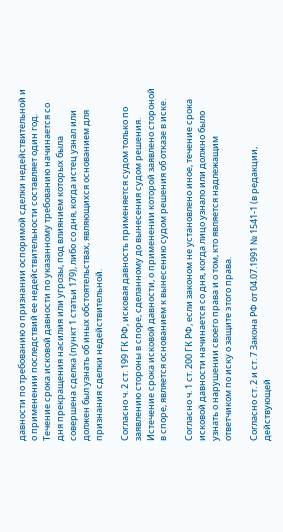давности по требованию о признании оспоримой сделки недействительной и о применении последствий ее недействительности составляет один год. Течение срока исковой давности по указанному требованию начинается со дня прекращения насилия или угрозы, под влиянием которых была совершена сделка (пункт 1 статьи 179), либо со дня, когда истец узнал или должен был узнать об иных обстоятельствах, являющихся основанием для признания сделки недействительной.

Согласно ч. 2 ст. 199 ГК РФ, исковая давность применяется судом только по заявлению стороны в споре, сделанному до вынесения судом решения. Истечение срока исковой давности, о применении которой заявлено стороной в споре, является основанием к вынесению судом решения об отказе в иске.

Согласно ч. 1 ст. 200 ГК РФ, если законом не установлено иное, течение срока исковой давности начинается со дня, когда лицо узнало или должно было узнать о нарушении своего права и о том, кто является надлежащим ответчиком по иску о защите этого права.

Согласно ст. 2 и ст. 7 Закона РФ от 04.07.1991 № 1541-1 (в редакции, действующей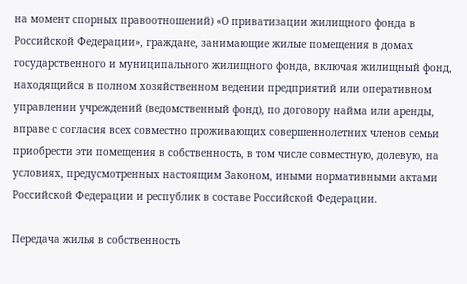на момент спорных правоотношений) «О приватизации жилищного фонда в Российской Федерации», граждане, занимающие жилые помещения в домах государственного и муниципального жилищного фонда, включая жилищный фонд, находящийся в полном хозяйственном ведении предприятий или оперативном управлении учреждений (ведомственный фонд), по договору найма или аренды, вправе с согласия всех совместно проживающих совершеннолетних членов семьи приобрести эти помещения в собственность, в том числе совместную, долевую, на условиях, предусмотренных настоящим Законом, иными нормативными актами Российской Федерации и республик в составе Российской Федерации.

Передача жилья в собственность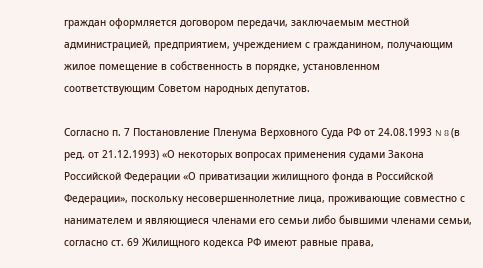граждан оформляется договором передачи, заключаемым местной администрацией, предприятием, учреждением с гражданином, получающим жилое помещение в собственность в порядке, установленном соответствующим Советом народных депутатов.

Согласно п. 7 Постановление Пленума Верховного Суда РФ от 24.08.1993 N 8 (в ред. от 21.12.1993) «О некоторых вопросах применения судами Закона Российской Федерации «О приватизации жилищного фонда в Российской Федерации», поскольку несовершеннолетние лица, проживающие совместно с нанимателем и являющиеся членами его семьи либо бывшими членами семьи, согласно ст. 69 Жилищного кодекса РФ имеют равные права,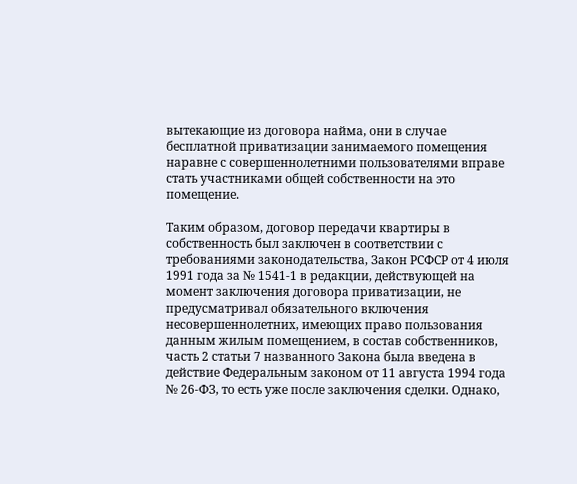вытекающие из договора найма, они в случае бесплатной приватизации занимаемого помещения наравне с совершеннолетними пользователями вправе стать участниками общей собственности на это помещение.

Таким образом, договор передачи квартиры в собственность был заключен в соответствии с требованиями законодательства, Закон РСФСР от 4 июля 1991 года за № 1541-1 в редакции, действующей на момент заключения договора приватизации, не предусматривал обязательного включения несовершеннолетних, имеющих право пользования данным жилым помещением, в состав собственников, часть 2 статьи 7 названного Закона была введена в действие Федеральным законом от 11 августа 1994 года № 26-ФЗ, то есть уже после заключения сделки. Однако,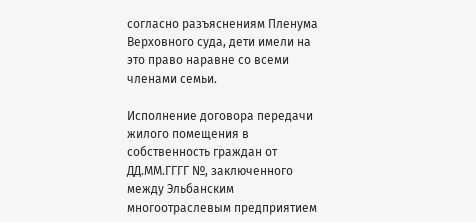согласно разъяснениям Пленума Верховного суда, дети имели на это право наравне со всеми членами семьи.

Исполнение договора передачи жилого помещения в собственность граждан от ДД.ММ.ГГГГ №, заключенного между Эльбанским многоотраслевым предприятием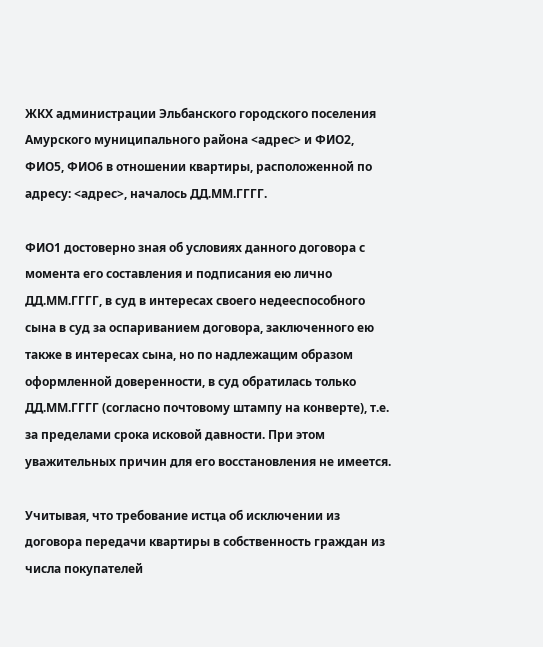ЖКХ администрации Эльбанского городского поселения Амурского муниципального района <адрес> и ФИО2, ФИО5, ФИО6 в отношении квартиры, расположенной по адресу: <адрес>, началось ДД.ММ.ГГГГ.

ФИО1 достоверно зная об условиях данного договора с момента его составления и подписания ею лично ДД.ММ.ГГГГ, в суд в интересах своего недееспособного сына в суд за оспариванием договора, заключенного ею также в интересах сына, но по надлежащим образом оформленной доверенности, в суд обратилась только ДД.ММ.ГГГГ (согласно почтовому штампу на конверте), т.е. за пределами срока исковой давности. При этом уважительных причин для его восстановления не имеется.

Учитывая, что требование истца об исключении из договора передачи квартиры в собственность граждан из числа покупателей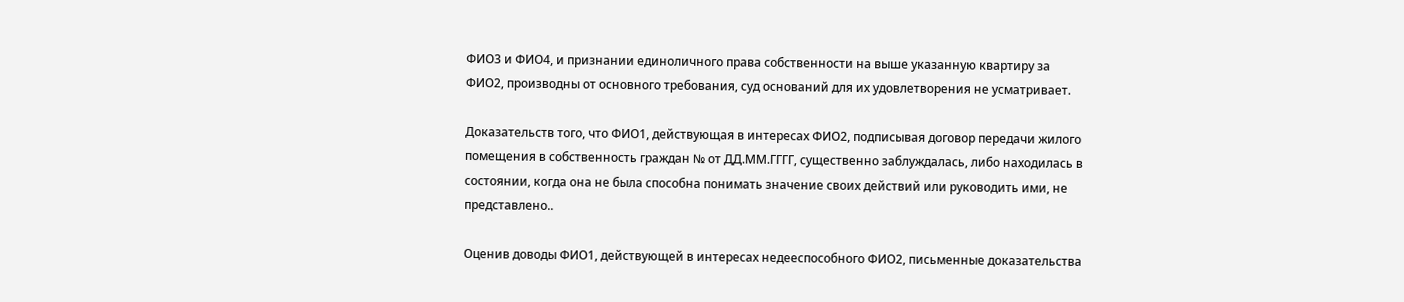ФИО3 и ФИО4, и признании единоличного права собственности на выше указанную квартиру за ФИО2, производны от основного требования, суд оснований для их удовлетворения не усматривает.

Доказательств того, что ФИО1, действующая в интересах ФИО2, подписывая договор передачи жилого помещения в собственность граждан № от ДД.ММ.ГГГГ, существенно заблуждалась, либо находилась в состоянии, когда она не была способна понимать значение своих действий или руководить ими, не представлено..

Оценив доводы ФИО1, действующей в интересах недееспособного ФИО2, письменные доказательства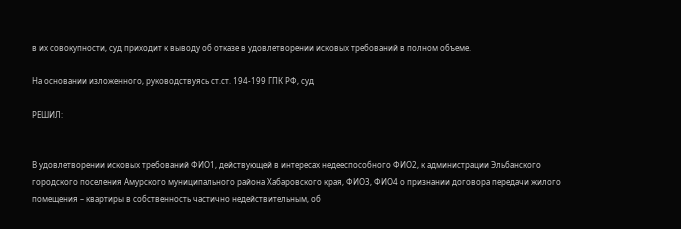в их совокупности, суд приходит к выводу об отказе в удовлетворении исковых требований в полном объеме.

На основании изложенного, руководствуясь ст.ст. 194-199 ГПК РФ, суд

РЕШИЛ:


В удовлетворении исковых требований ФИО1, действующей в интересах недееспособного ФИО2, к администрации Эльбанского городского поселения Амурского муниципального района Хабаровского края, ФИО3, ФИО4 о признании договора передачи жилого помещения – квартиры в собственность частично недействительным, об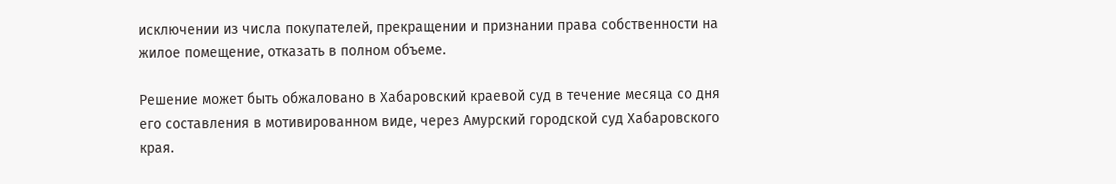исключении из числа покупателей, прекращении и признании права собственности на жилое помещение, отказать в полном объеме.

Решение может быть обжаловано в Хабаровский краевой суд в течение месяца со дня его составления в мотивированном виде, через Амурский городской суд Хабаровского края.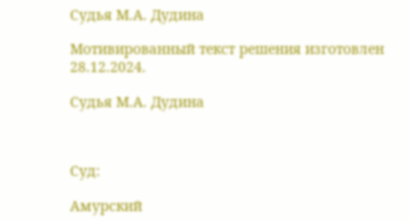Судья М.А. Дудина

Мотивированный текст решения изготовлен 28.12.2024.

Судья М.А. Дудина



Суд:

Амурский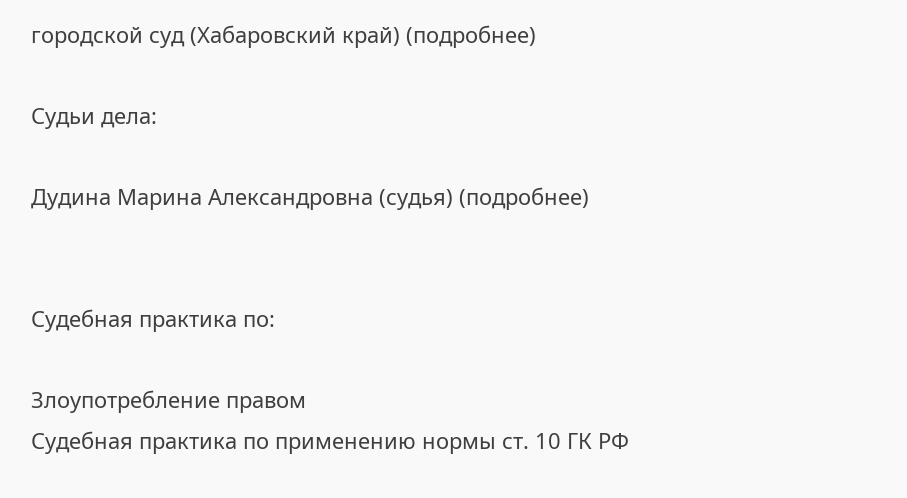городской суд (Хабаровский край) (подробнее)

Судьи дела:

Дудина Марина Александровна (судья) (подробнее)


Судебная практика по:

Злоупотребление правом
Судебная практика по применению нормы ст. 10 ГК РФ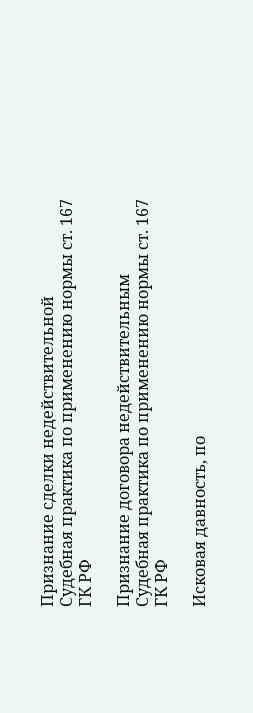Признание сделки недействительной
Судебная практика по применению нормы ст. 167 ГК РФ

Признание договора недействительным
Судебная практика по применению нормы ст. 167 ГК РФ

Исковая давность, по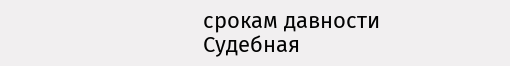срокам давности
Судебная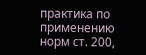практика по применению норм ст. 200,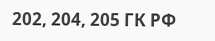202, 204, 205 ГК РФ